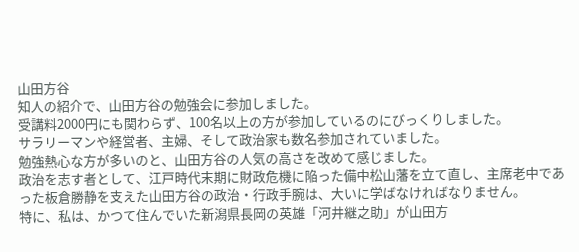山田方谷
知人の紹介で、山田方谷の勉強会に参加しました。
受講料2000円にも関わらず、100名以上の方が参加しているのにびっくりしました。
サラリーマンや経営者、主婦、そして政治家も数名参加されていました。
勉強熱心な方が多いのと、山田方谷の人気の高さを改めて感じました。
政治を志す者として、江戸時代末期に財政危機に陥った備中松山藩を立て直し、主席老中であった板倉勝静を支えた山田方谷の政治・行政手腕は、大いに学ばなければなりません。
特に、私は、かつて住んでいた新潟県長岡の英雄「河井継之助」が山田方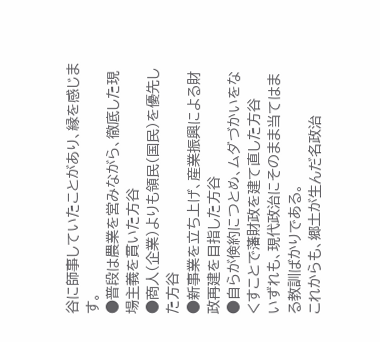谷に師事していたことがあり、縁を感じます。
●普段は農業を営みながら、徹底した現場主義を貫いた方谷
●商人(企業)よりも領民(国民)を優先した方谷
●新事業を立ち上げ、産業振興による財政再建を目指した方谷
●自らが倹約につとめ、ムダづかいをなくすことで藩財政を建て直した方谷
いずれも、現代政治にそのまま当てはまる教訓ばかりである。
これからも、郷土が生んだ名政治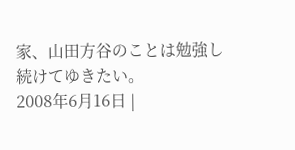家、山田方谷のことは勉強し続けてゆきたい。
2008年6月16日 |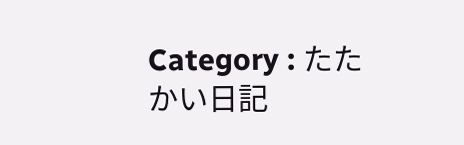Category : たたかい日記